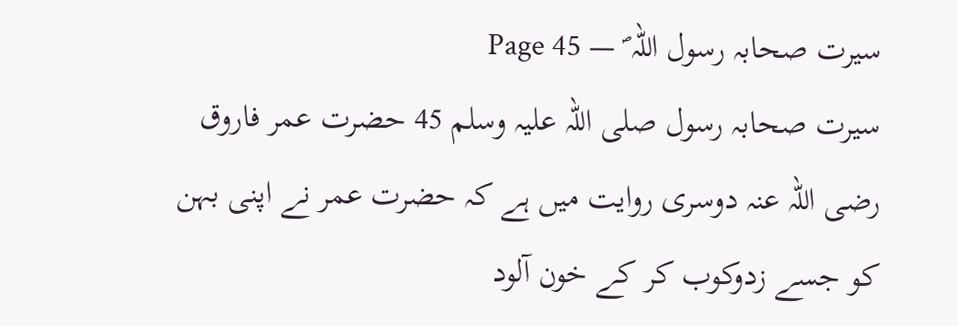سیرت صحابہ رسول اللہ ؐ — Page 45
سیرت صحابہ رسول صلی اللہ علیہ وسلم 45 حضرت عمر فاروق رضی اللہ عنہ دوسری روایت میں ہے کہ حضرت عمر نے اپنی بہن کو جسے زدوکوب کر کے خون آلود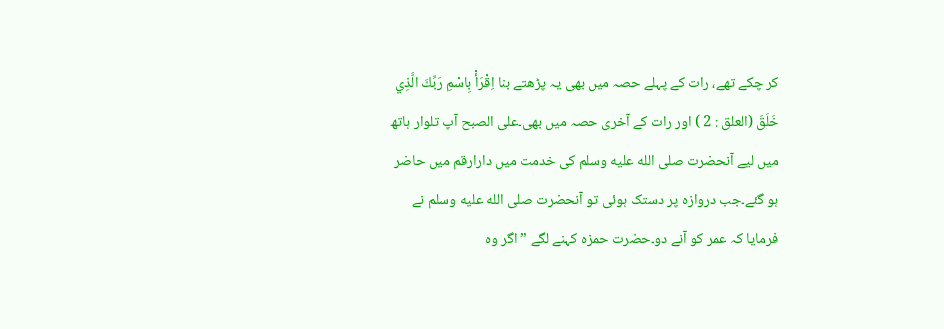کر چکے تھے، رات کے پہلے حصہ میں بھی یہ پڑھتے بنا اِقْرَأْ بِاسْمِ رَبِّكَ الَّذِي خَلَقَ (العلق : 2 ) اور رات کے آخری حصہ میں بھی۔علی الصبح آپ تلوار ہاتھ میں لیے آنحضرت صلى الله عليه وسلم کی خدمت میں دارارقم میں حاضر ہو گئے۔جب دروازہ پر دستک ہوئی تو آنحضرت صلى الله عليه وسلم نے فرمایا کہ عمر کو آنے دو۔حضرت حمزہ کہنے لگے ”اگر وہ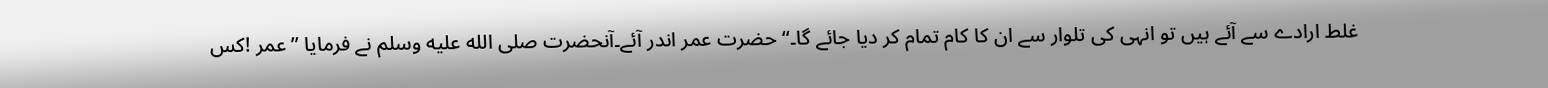غلط ارادے سے آئے ہیں تو انہی کی تلوار سے ان کا کام تمام کر دیا جائے گا۔“ حضرت عمر اندر آئے۔آنحضرت صلى الله عليه وسلم نے فرمایا ”عمر !کس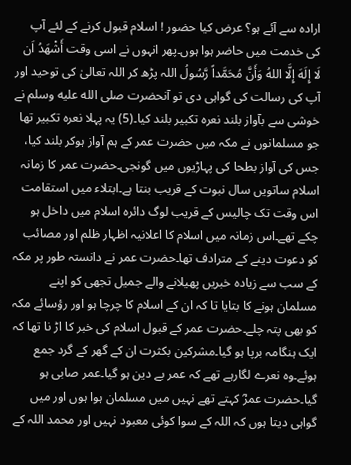ارادہ سے آئے ہو؟ عرض کیا حضور ! اسلام قبول کرنے کے لئے آپ کی خدمت میں حاضر ہوا ہوں۔پھر انہوں نے اسی وقت أَشْهَدُ اَن لَا إِلَهَ إِلَّا اللهُ وَأَنَّ مُحَمَّداً رَّسُولُ اللہ پڑھ کر اللہ تعالیٰ کی توحید اور آپ کی رسالت کی گواہی دی تو آنحضرت صلى الله عليه وسلم نے خوشی سے بآواز بلند نعرہ تکبیر بلند کیا۔(5) یہ پہلا نعرہ تکبیر تھا جو مسلمانوں نے مکہ میں حضرت عمر کے ہم آواز ہوکر بلند کیا، جس کی آواز بطحا کی پہاڑیوں میں گونجی۔حضرت عمر کا زمانہ اسلام ساتویں سال نبوت کے قریب بنتا ہے۔ابتلاء میں استقامت اس وقت تک چالیس کے قریب لوگ دائرہ اسلام میں داخل ہو چکے تھے۔اس زمانہ میں اسلام کا اعلانیہ اظہار ظلم اور مصائب کو دعوت دینے کے مترادف تھا۔حضرت عمر نے دانستہ طور پر مکہ کے سب سے زیادہ خبریں پھیلانے والے جمیل تجھی کو اپنے مسلمان ہونے کا بتایا تا کہ ان کے اسلام کا چرچا ہو اور رؤسائے مکہ کو بھی پتہ چلے۔حضرت عمر کے قبول اسلام کی خبر کا اڑ نا تھا کہ ایک ہنگامہ برپا ہو گیا۔مشرکین بکثرت ان کے گھر کے گرد جمع ہوئے۔وہ نعرے لگارہے تھے کہ عمر بے دین ہو گیا۔عمر صابی ہو گیا۔حضرت عمرؓ کہتے تھے نہیں میں مسلمان ہوا ہوں اور میں گواہی دیتا ہوں کہ اللہ کے سوا کوئی معبود نہیں اور محمد اللہ کے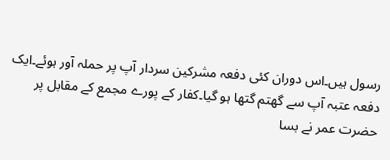رسول ہیں۔اس دوران کئی دفعہ مشرکین سردار آپ پر حملہ آور ہوئے۔ایک دفعہ عتبہ آپ سے گھتم گتھا ہو گیا۔کفار کے پورے مجمع کے مقابل پر حضرت عمر نے بسا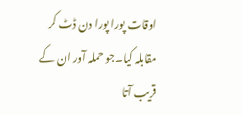اوقات پورا پورا دن ڈٹ کر مقابلہ کیا۔جو حملہ آور ان کے قریب آتا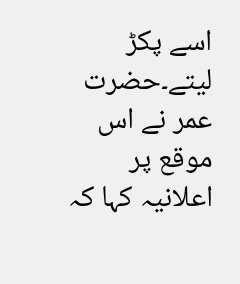اسے پکڑ لیتے۔حضرت عمر نے اس موقع پر اعلانیہ کہا کہ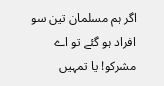اگر ہم مسلمان تین سو افراد ہو گئے تو اے مشرکو! یا تمہیں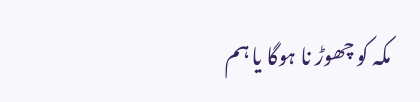مکہ کو چھوڑ نا ہوگا یا ہم